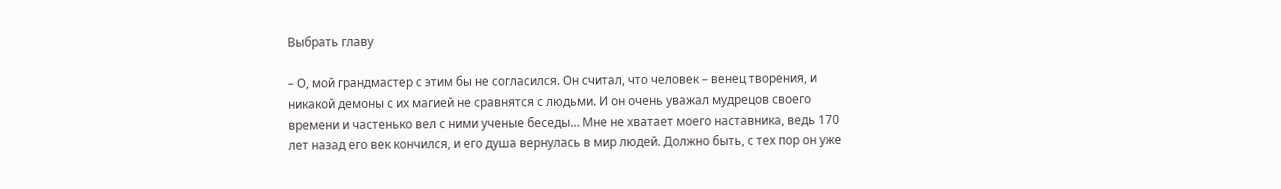Выбрать главу

– О, мой грандмастер с этим бы не согласился. Он считал, что человек – венец творения, и никакой демоны с их магией не сравнятся с людьми. И он очень уважал мудрецов своего времени и частенько вел с ними ученые беседы… Мне не хватает моего наставника, ведь 170 лет назад его век кончился, и его душа вернулась в мир людей. Должно быть, с тех пор он уже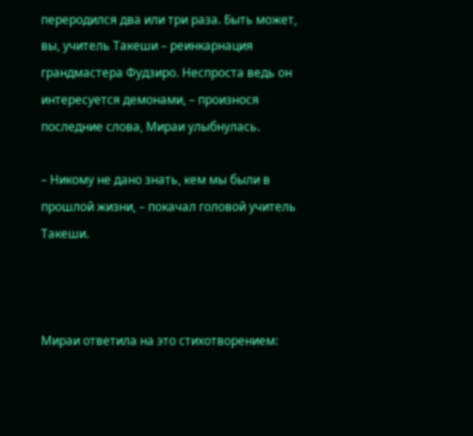переродился два или три раза. Быть может, вы, учитель Такеши – реинкарнация грандмастера Фудзиро. Неспроста ведь он интересуется демонами, – произнося последние слова, Мираи улыбнулась.

– Никому не дано знать, кем мы были в прошлой жизни, – покачал головой учитель Такеши.



Мираи ответила на это стихотворением: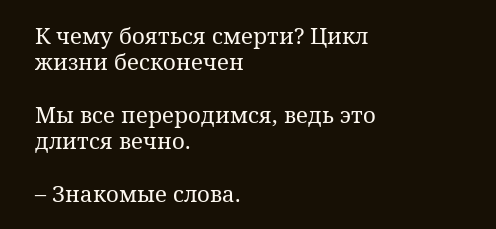К чему бояться смерти? Цикл жизни бесконечен

Мы все переродимся, ведь это длится вечно.

– Знакомые слова.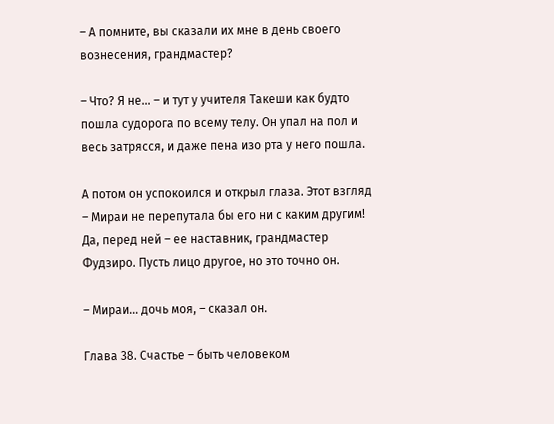– А помните, вы сказали их мне в день своего вознесения, грандмастер?

– Что? Я не… – и тут у учителя Такеши как будто пошла судорога по всему телу. Он упал на пол и весь затрясся, и даже пена изо рта у него пошла.

А потом он успокоился и открыл глаза. Этот взгляд – Мираи не перепутала бы его ни с каким другим! Да, перед ней – ее наставник, грандмастер Фудзиро. Пусть лицо другое, но это точно он.

– Мираи… дочь моя, – сказал он.

Глава 38. Счастье – быть человеком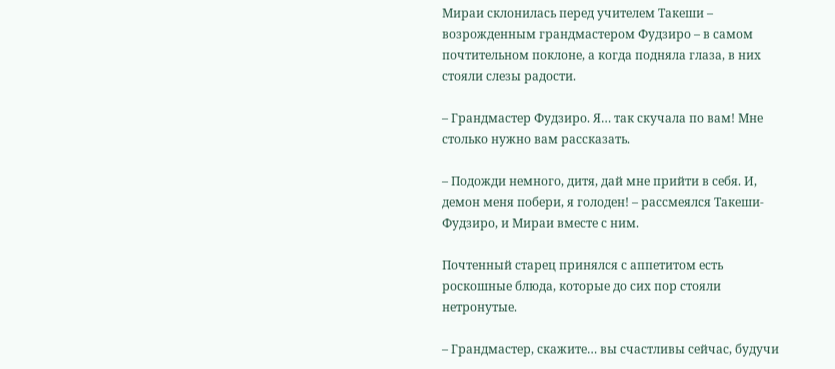Мираи склонилась перед учителем Такеши – возрожденным грандмастером Фудзиро – в самом почтительном поклоне, а когда подняла глаза, в них стояли слезы радости.

– Грандмастер Фудзиро. Я… так скучала по вам! Мне столько нужно вам рассказать.

– Подожди немного, дитя, дай мне прийти в себя. И, демон меня побери, я голоден! – рассмеялся Такеши-Фудзиро, и Мираи вместе с ним.

Почтенный старец принялся с аппетитом есть роскошные блюда, которые до сих пор стояли нетронутые.

– Грандмастер, скажите… вы счастливы сейчас, будучи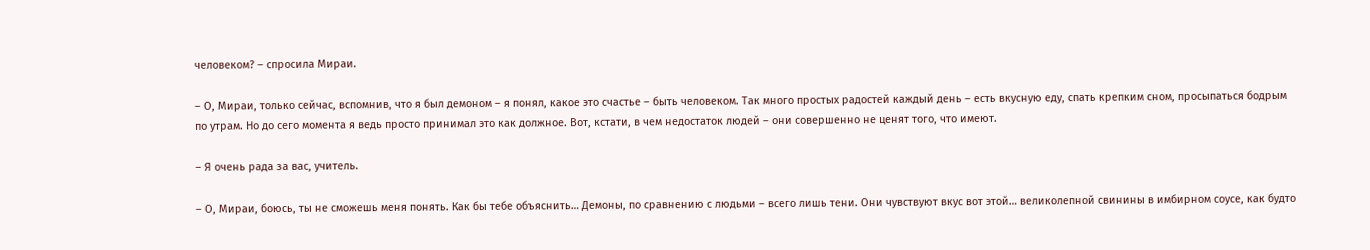человеком? – спросила Мираи.

– О, Мираи, только сейчас, вспомнив, что я был демоном – я понял, какое это счастье – быть человеком. Так много простых радостей каждый день – есть вкусную еду, спать крепким сном, просыпаться бодрым по утрам. Но до сего момента я ведь просто принимал это как должное. Вот, кстати, в чем недостаток людей – они совершенно не ценят того, что имеют.

– Я очень рада за вас, учитель.

– О, Мираи, боюсь, ты не сможешь меня понять. Как бы тебе объяснить… Демоны, по сравнению с людьми – всего лишь тени. Они чувствуют вкус вот этой… великолепной свинины в имбирном соусе, как будто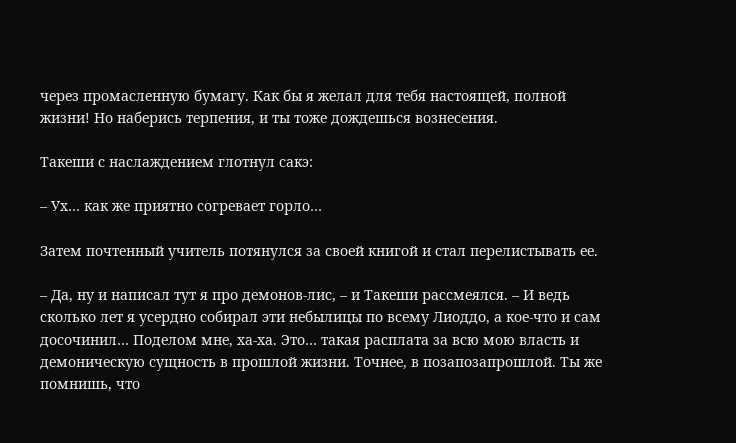через промасленную бумагу. Как бы я желал для тебя настоящей, полной жизни! Но наберись терпения, и ты тоже дождешься вознесения.

Такеши с наслаждением глотнул сакэ:

– Ух… как же приятно согревает горло…

Затем почтенный учитель потянулся за своей книгой и стал перелистывать ее.

– Да, ну и написал тут я про демонов-лис, – и Такеши рассмеялся. – И ведь сколько лет я усердно собирал эти небылицы по всему Лиоддо, а кое-что и сам досочинил… Поделом мне, ха-ха. Это… такая расплата за всю мою власть и демоническую сущность в прошлой жизни. Точнее, в позапозапрошлой. Ты же помнишь, что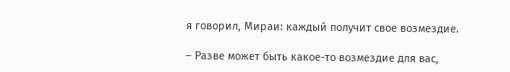я говорил, Мираи: каждый получит свое возмездие.

– Разве может быть какое-то возмездие для вас,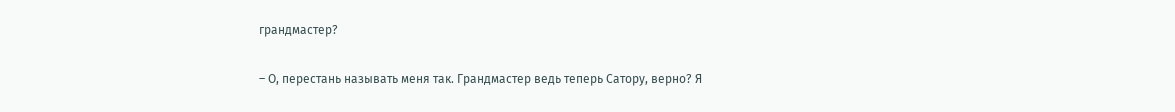грандмастер?

– О, перестань называть меня так. Грандмастер ведь теперь Сатору, верно? Я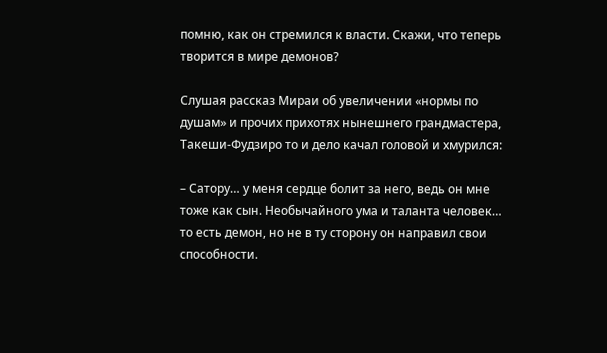помню, как он стремился к власти. Скажи, что теперь творится в мире демонов?

Слушая рассказ Мираи об увеличении «нормы по душам» и прочих прихотях нынешнего грандмастера, Такеши-Фудзиро то и дело качал головой и хмурился:

– Сатору… у меня сердце болит за него, ведь он мне тоже как сын. Необычайного ума и таланта человек… то есть демон, но не в ту сторону он направил свои способности.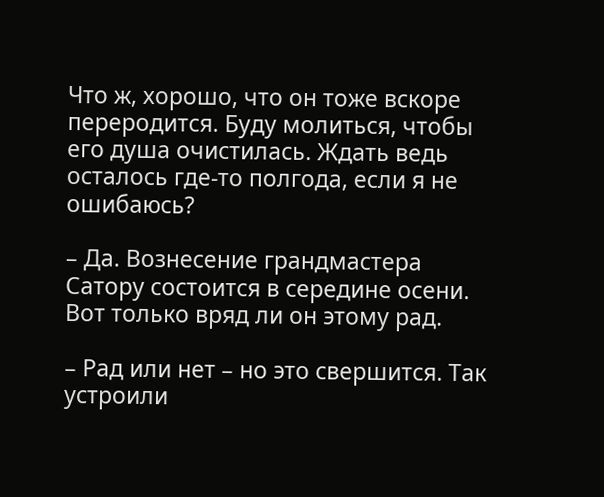Что ж, хорошо, что он тоже вскоре переродится. Буду молиться, чтобы его душа очистилась. Ждать ведь осталось где-то полгода, если я не ошибаюсь?

– Да. Вознесение грандмастера Сатору состоится в середине осени. Вот только вряд ли он этому рад.

– Рад или нет – но это свершится. Так устроили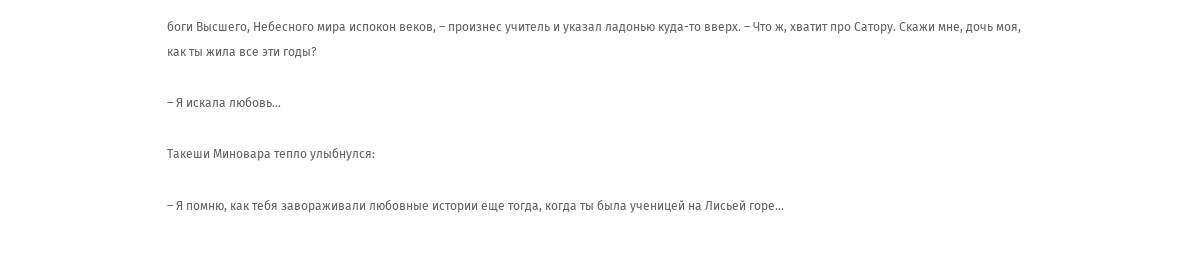боги Высшего, Небесного мира испокон веков, – произнес учитель и указал ладонью куда-то вверх. – Что ж, хватит про Сатору. Скажи мне, дочь моя, как ты жила все эти годы?

– Я искала любовь…

Такеши Миновара тепло улыбнулся:

– Я помню, как тебя завораживали любовные истории еще тогда, когда ты была ученицей на Лисьей горе…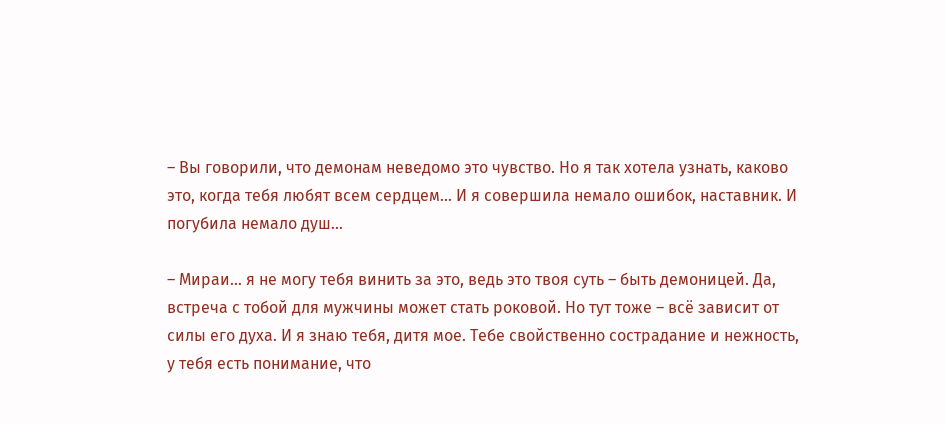– Вы говорили, что демонам неведомо это чувство. Но я так хотела узнать, каково это, когда тебя любят всем сердцем… И я совершила немало ошибок, наставник. И погубила немало душ…

– Мираи… я не могу тебя винить за это, ведь это твоя суть – быть демоницей. Да, встреча с тобой для мужчины может стать роковой. Но тут тоже – всё зависит от силы его духа. И я знаю тебя, дитя мое. Тебе свойственно сострадание и нежность, у тебя есть понимание, что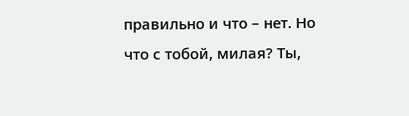правильно и что – нет. Но что с тобой, милая? Ты,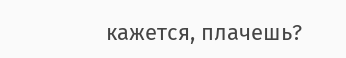кажется, плачешь?